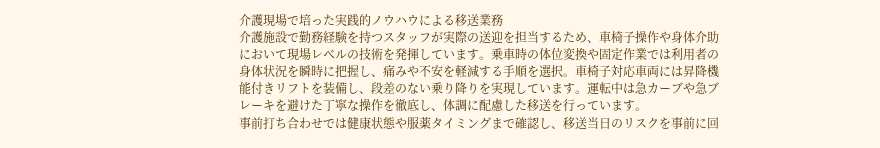介護現場で培った実践的ノウハウによる移送業務
介護施設で勤務経験を持つスタッフが実際の送迎を担当するため、車椅子操作や身体介助において現場レベルの技術を発揮しています。乗車時の体位変換や固定作業では利用者の身体状況を瞬時に把握し、痛みや不安を軽減する手順を選択。車椅子対応車両には昇降機能付きリフトを装備し、段差のない乗り降りを実現しています。運転中は急カーブや急ブレーキを避けた丁寧な操作を徹底し、体調に配慮した移送を行っています。
事前打ち合わせでは健康状態や服薬タイミングまで確認し、移送当日のリスクを事前に回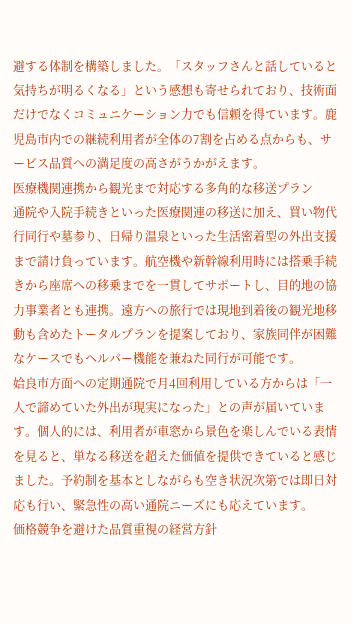避する体制を構築しました。「スタッフさんと話していると気持ちが明るくなる」という感想も寄せられており、技術面だけでなくコミュニケーション力でも信頼を得ています。鹿児島市内での継続利用者が全体の7割を占める点からも、サービス品質への満足度の高さがうかがえます。
医療機関連携から観光まで対応する多角的な移送プラン
通院や入院手続きといった医療関連の移送に加え、買い物代行同行や墓参り、日帰り温泉といった生活密着型の外出支援まで請け負っています。航空機や新幹線利用時には搭乗手続きから座席への移乗までを一貫してサポートし、目的地の協力事業者とも連携。遠方への旅行では現地到着後の観光地移動も含めたトータルプランを提案しており、家族同伴が困難なケースでもヘルパー機能を兼ねた同行が可能です。
姶良市方面への定期通院で月4回利用している方からは「一人で諦めていた外出が現実になった」との声が届いています。個人的には、利用者が車窓から景色を楽しんでいる表情を見ると、単なる移送を超えた価値を提供できていると感じました。予約制を基本としながらも空き状況次第では即日対応も行い、緊急性の高い通院ニーズにも応えています。
価格競争を避けた品質重視の経営方針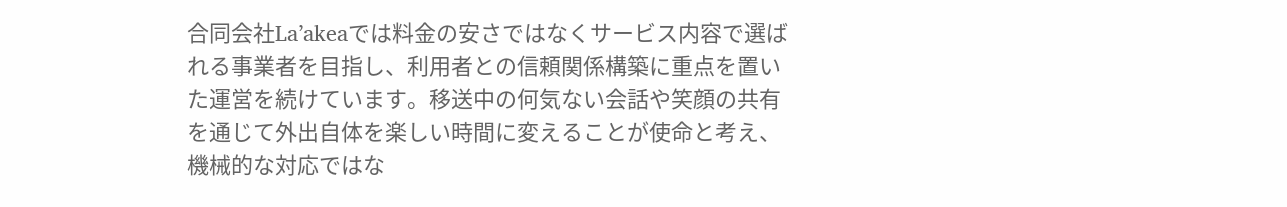合同会社La’akeaでは料金の安さではなくサービス内容で選ばれる事業者を目指し、利用者との信頼関係構築に重点を置いた運営を続けています。移送中の何気ない会話や笑顔の共有を通じて外出自体を楽しい時間に変えることが使命と考え、機械的な対応ではな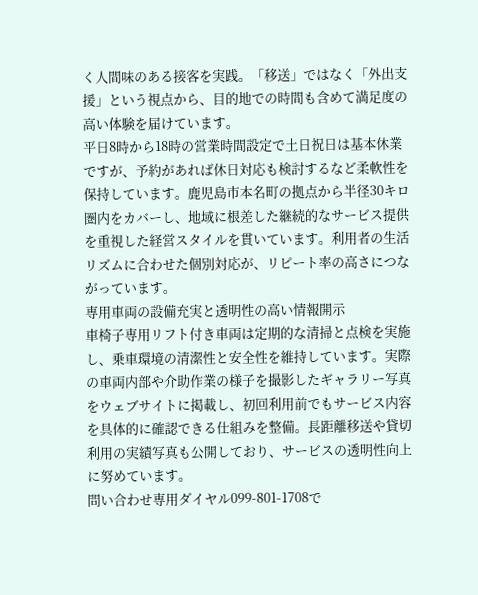く人間味のある接客を実践。「移送」ではなく「外出支援」という視点から、目的地での時間も含めて満足度の高い体験を届けています。
平日8時から18時の営業時間設定で土日祝日は基本休業ですが、予約があれば休日対応も検討するなど柔軟性を保持しています。鹿児島市本名町の拠点から半径30キロ圏内をカバーし、地域に根差した継続的なサービス提供を重視した経営スタイルを貫いています。利用者の生活リズムに合わせた個別対応が、リピート率の高さにつながっています。
専用車両の設備充実と透明性の高い情報開示
車椅子専用リフト付き車両は定期的な清掃と点検を実施し、乗車環境の清潔性と安全性を維持しています。実際の車両内部や介助作業の様子を撮影したギャラリー写真をウェブサイトに掲載し、初回利用前でもサービス内容を具体的に確認できる仕組みを整備。長距離移送や貸切利用の実績写真も公開しており、サービスの透明性向上に努めています。
問い合わせ専用ダイヤル099-801-1708で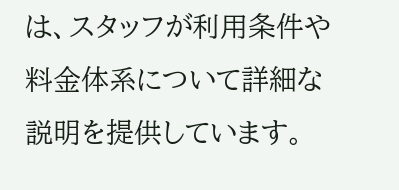は、スタッフが利用条件や料金体系について詳細な説明を提供しています。